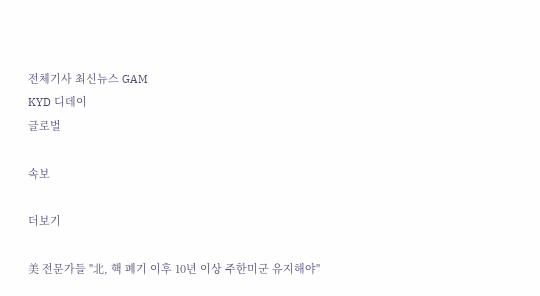전체기사 최신뉴스 GAM
KYD 디데이
글로벌

속보

더보기

美 전문가들 "北, 핵 폐기 이후 10년 이상 주한미군 유지해야"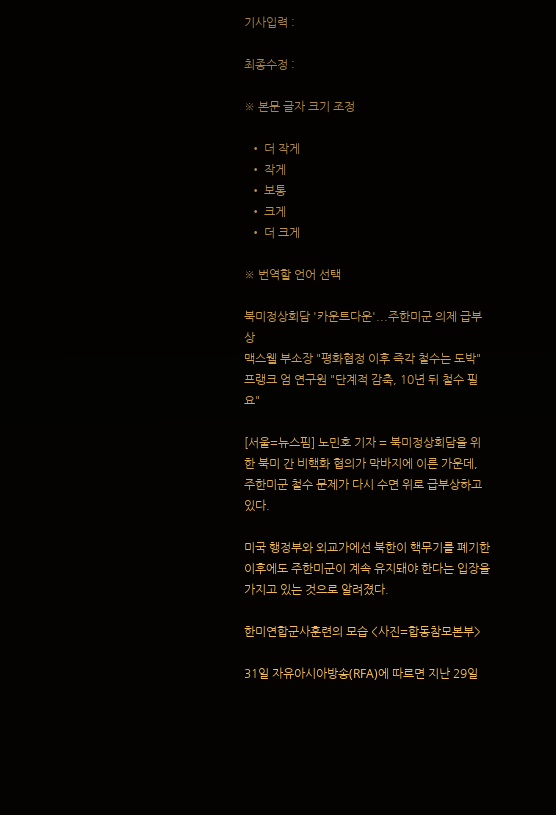기사입력 :

최종수정 :

※ 본문 글자 크기 조정

  • 더 작게
  • 작게
  • 보통
  • 크게
  • 더 크게

※ 번역할 언어 선택

북미정상회담 '카운트다운'...주한미군 의제 급부상
맥스웰 부소장 "평화협정 이후 즉각 철수는 도박"
프랭크 엄 연구원 "단계적 감축, 10년 뒤 철수 필요"

[서울=뉴스핌] 노민호 기자 = 북미정상회담을 위한 북미 간 비핵화 협의가 막바지에 이른 가운데, 주한미군 철수 문제가 다시 수면 위로 급부상하고 있다.

미국 행정부와 외교가에선 북한이 핵무기를 폐기한 이후에도 주한미군이 계속 유지돼야 한다는 입장을 가지고 있는 것으로 알려졌다.

한미연합군사훈련의 모습 <사진=합동참모본부>

31일 자유아시아방송(RFA)에 따르면 지난 29일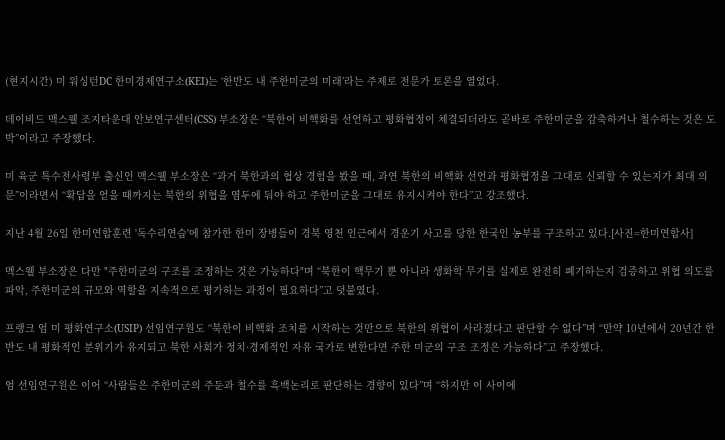(현지시간) 미 워싱턴DC 한미경제연구소(KEI)는 ‘한반도 내 주한미군의 미래’라는 주제로 전문가 토론을 열었다.

데이비드 맥스웰 조지타운대 안보연구센터(CSS) 부소장은 “북한이 비핵화를 선언하고 평화협정이 체결되더라도 곧바로 주한미군을 감축하거나 철수하는 것은 도박”이라고 주장했다.

미 육군 특수전사령부 출신인 맥스웰 부소장은 “과거 북한과의 협상 경험을 봤을 때, 과연 북한의 비핵화 선언과 평화협정을 그대로 신뢰할 수 있는지가 최대 의문”이라면서 “확답을 얻을 때까지는 북한의 위협을 염두에 둬야 하고 주한미군을 그대로 유지시켜야 한다”고 강조했다.

지난 4월 26일 한미연합훈련 '독수리연습'에 참가한 한미 장병들이 경북 영천 인근에서 경운기 사고를 당한 한국인 농부를 구조하고 있다.[사진=한미연합사]

멕스웰 부소장은 다만 "주한미군의 구조를 조정하는 것은 가능하다"며 “북한이 핵무기 뿐 아니라 생화학 무기를 실제로 완전히 폐기하는지 검증하고 위협 의도를 파악, 주한미군의 규모와 역할을 지속적으로 평가하는 과정이 필요하다”고 덧붙였다.

프랭크 엄 미 평화연구소(USIP) 선임연구원도 “북한이 비핵화 조치를 시작하는 것만으로 북한의 위협이 사라졌다고 판단할 수 없다”며 “만약 10년에서 20년간 한반도 내 평화적인 분위기가 유지되고 북한 사회가 정치·경제적인 자유 국가로 변한다면 주한 미군의 구조 조정은 가능하다”고 주장했다.

엄 선임연구원은 이어 “사람들은 주한미군의 주둔과 철수를 흑백논리로 판단하는 경향이 있다”며 “하지만 이 사이에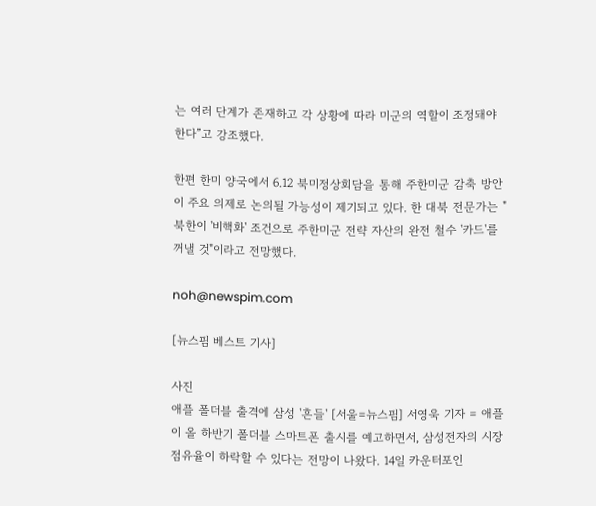는 여러 단계가 존재하고 각 상황에 따라 미군의 역할이 조정돼야 한다”고 강조했다.

한편 한미 양국에서 6.12 북미정상회담을 통해 주한미군 감축 방안이 주요 의제로 논의될 가능성이 제기되고 있다. 한 대북 전문가는 "북한이 '비핵화' 조건으로 주한미군 전략 자산의 완전 철수 '카드'를 꺼낼 것"이라고 전망했다.

noh@newspim.com

[뉴스핌 베스트 기사]

사진
애플 폴더블 출격에 삼성 '흔들' [서울=뉴스핌] 서영욱 기자 = 애플이 올 하반기 폴더블 스마트폰 출시를 예고하면서, 삼성전자의 시장 점유율이 하락할 수 있다는 전망이 나왔다. 14일 카운터포인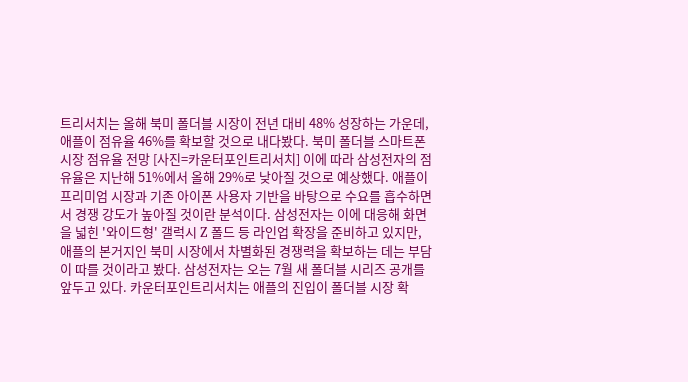트리서치는 올해 북미 폴더블 시장이 전년 대비 48% 성장하는 가운데, 애플이 점유율 46%를 확보할 것으로 내다봤다. 북미 폴더블 스마트폰 시장 점유율 전망 [사진=카운터포인트리서치] 이에 따라 삼성전자의 점유율은 지난해 51%에서 올해 29%로 낮아질 것으로 예상했다. 애플이 프리미엄 시장과 기존 아이폰 사용자 기반을 바탕으로 수요를 흡수하면서 경쟁 강도가 높아질 것이란 분석이다. 삼성전자는 이에 대응해 화면을 넓힌 '와이드형' 갤럭시 Z 폴드 등 라인업 확장을 준비하고 있지만, 애플의 본거지인 북미 시장에서 차별화된 경쟁력을 확보하는 데는 부담이 따를 것이라고 봤다. 삼성전자는 오는 7월 새 폴더블 시리즈 공개를 앞두고 있다. 카운터포인트리서치는 애플의 진입이 폴더블 시장 확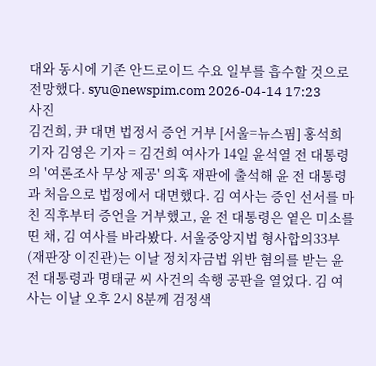대와 동시에 기존 안드로이드 수요 일부를 흡수할 것으로 전망했다. syu@newspim.com 2026-04-14 17:23
사진
김건희, 尹 대면 법정서 증언 거부 [서울=뉴스핌] 홍석희 기자 김영은 기자 = 김건희 여사가 14일 윤석열 전 대통령의 '여론조사 무상 제공' 의혹 재판에 출석해 윤 전 대통령과 처음으로 법정에서 대면했다. 김 여사는 증인 선서를 마친 직후부터 증언을 거부했고, 윤 전 대통령은 옅은 미소를 띤 채, 김 여사를 바라봤다. 서울중앙지법 형사합의33부(재판장 이진관)는 이날 정치자금법 위반 혐의를 받는 윤 전 대통령과 명태균 씨 사건의 속행 공판을 열었다. 김 여사는 이날 오후 2시 8분께 검정색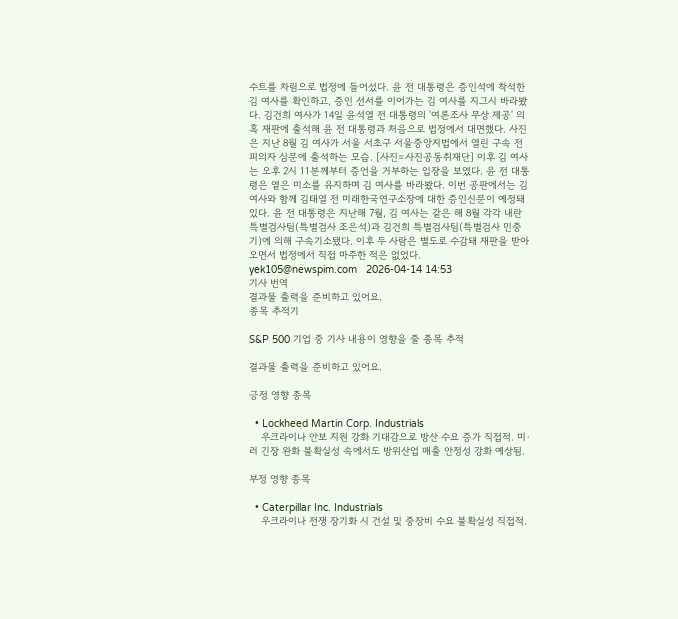수트를 차림으로 법정에 들어섰다. 윤 전 대통령은 증인석에 착석한 김 여사를 확인하고, 증인 선서를 이어가는 김 여사를 지그시 바라봤다. 김건희 여사가 14일 윤석열 전 대통령의 '여론조사 무상 제공' 의혹 재판에 출석해 윤 전 대통령과 처음으로 법정에서 대면했다. 사진은 지난 8월 김 여사가 서울 서초구 서울중앙지법에서 열린 구속 전 피의자 심문에 출석하는 모습. [사진=사진공동취재단] 이후 김 여사는 오후 2시 11분께부터 증언을 거부하는 입장을 보였다. 윤 전 대통령은 옅은 미소를 유지하며 김 여사를 바라봤다. 이번 공판에서는 김 여사와 함께 김태열 전 미래한국연구소장에 대한 증인신문이 예정돼 있다. 윤 전 대통령은 지난해 7월, 김 여사는 같은 해 8월 각각 내란 특별검사팀(특별검사 조은석)과 김건희 특별검사팀(특별검사 민중기)에 의해 구속기소됐다. 이후 두 사람은 별도로 수감돼 재판을 받아오면서 법정에서 직접 마주한 적은 없었다. yek105@newspim.com   2026-04-14 14:53
기사 번역
결과물 출력을 준비하고 있어요.
종목 추적기

S&P 500 기업 중 기사 내용이 영향을 줄 종목 추적

결과물 출력을 준비하고 있어요.

긍정 영향 종목

  • Lockheed Martin Corp. Industrials
    우크라이나 안보 지원 강화 기대감으로 방산 수요 증가 직접적. 미·러 긴장 완화 불확실성 속에서도 방위산업 매출 안정성 강화 예상됨.

부정 영향 종목

  • Caterpillar Inc. Industrials
    우크라이나 전쟁 장기화 시 건설 및 중장비 수요 불확실성 직접적.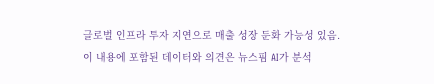글로벌 인프라 투자 지연으로 매출 성장 둔화 가능성 있음.
이 내용에 포함된 데이터와 의견은 뉴스핌 AI가 분석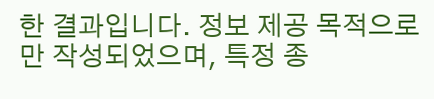한 결과입니다. 정보 제공 목적으로만 작성되었으며, 특정 종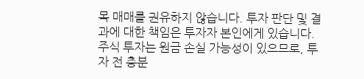목 매매를 권유하지 않습니다. 투자 판단 및 결과에 대한 책임은 투자자 본인에게 있습니다. 주식 투자는 원금 손실 가능성이 있으므로, 투자 전 충분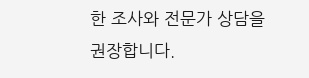한 조사와 전문가 상담을 권장합니다.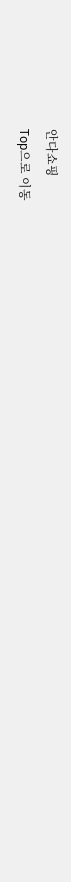안다쇼핑
Top으로 이동